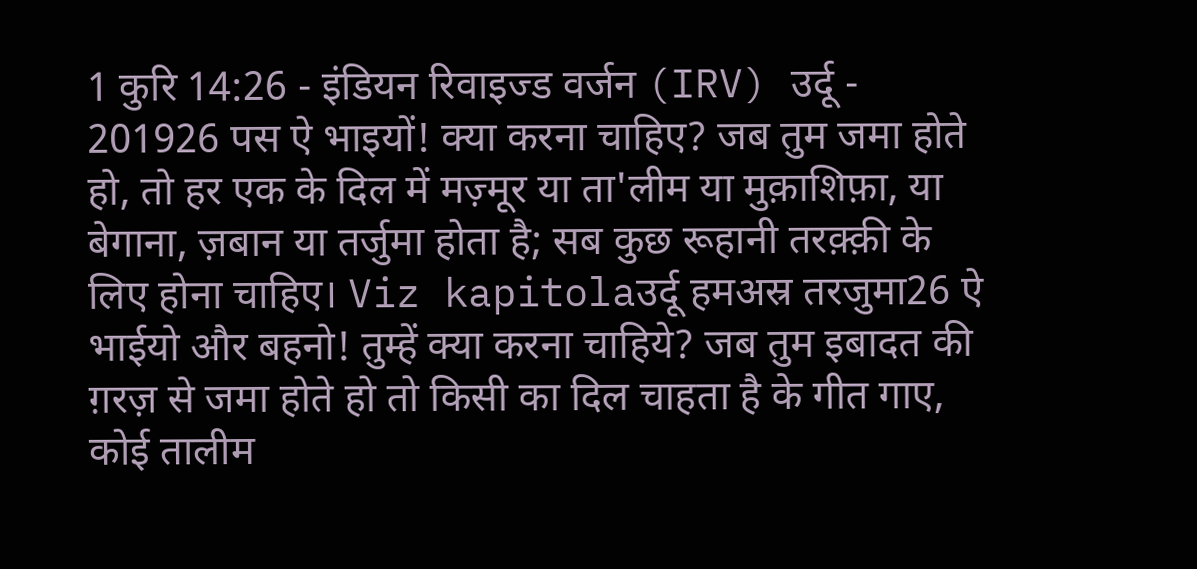1 कुरि 14:26 - इंडियन रिवाइज्ड वर्जन (IRV) उर्दू - 201926 पस ऐ भाइयों! क्या करना चाहिए? जब तुम जमा होते हो, तो हर एक के दिल में मज़्मूर या ता'लीम या मुक़ाशिफ़ा, या बेगाना, ज़बान या तर्जुमा होता है; सब कुछ रूहानी तरक़्क़ी के लिए होना चाहिए। Viz kapitolaउर्दू हमअस्र तरजुमा26 ऐ भाईयो और बहनो! तुम्हें क्या करना चाहिये? जब तुम इबादत की ग़रज़ से जमा होते हो तो किसी का दिल चाहता है के गीत गाए, कोई तालीम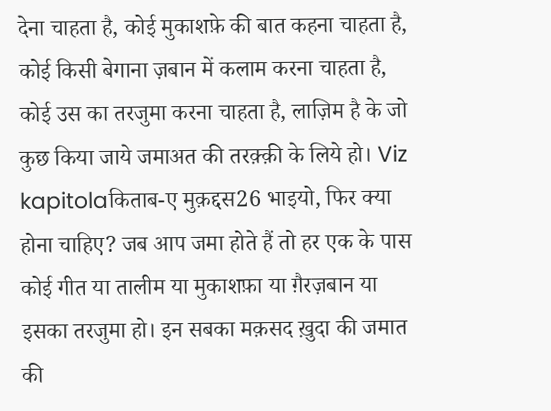देना चाहता है, कोई मुकाशफ़े की बात कहना चाहता है, कोई किसी बेगाना ज़बान में कलाम करना चाहता है, कोई उस का तरजुमा करना चाहता है, लाज़िम है के जो कुछ किया जाये जमाअत की तरक़्क़ी के लिये हो। Viz kapitolaकिताब-ए मुक़द्दस26 भाइयो, फिर क्या होना चाहिए? जब आप जमा होते हैं तो हर एक के पास कोई गीत या तालीम या मुकाशफ़ा या ग़ैरज़बान या इसका तरजुमा हो। इन सबका मक़सद ख़ुदा की जमात की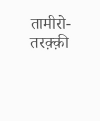तामीरो-तरक़्क़ी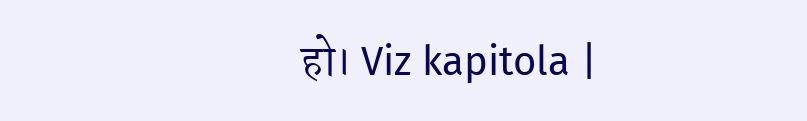हो। Viz kapitola |